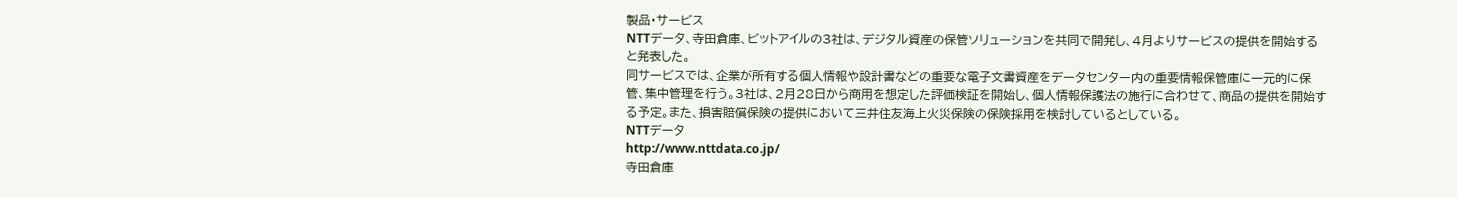製品・サービス
NTTデータ、寺田倉庫、ビットアイルの3社は、デジタル資産の保管ソリューションを共同で開発し、4月よりサービスの提供を開始すると発表した。
同サービスでは、企業が所有する個人情報や設計書などの重要な電子文書資産をデータセンター内の重要情報保管庫に一元的に保管、集中管理を行う。3社は、2月28日から商用を想定した評価検証を開始し、個人情報保護法の施行に合わせて、商品の提供を開始する予定。また、損害賠償保険の提供において三井住友海上火災保険の保険採用を検討しているとしている。
NTTデータ
http://www.nttdata.co.jp/
寺田倉庫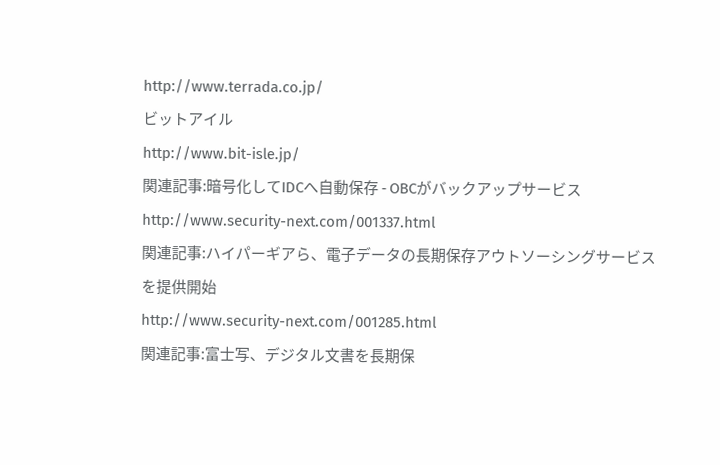http://www.terrada.co.jp/
ビットアイル
http://www.bit-isle.jp/
関連記事:暗号化してIDCへ自動保存 - OBCがバックアップサービス
http://www.security-next.com/001337.html
関連記事:ハイパーギアら、電子データの長期保存アウトソーシングサービスを提供開始
http://www.security-next.com/001285.html
関連記事:富士写、デジタル文書を長期保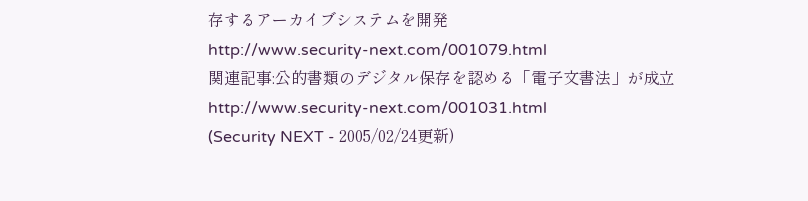存するアーカイブシステムを開発
http://www.security-next.com/001079.html
関連記事:公的書類のデジタル保存を認める「電子文書法」が成立
http://www.security-next.com/001031.html
(Security NEXT - 2005/02/24更新)